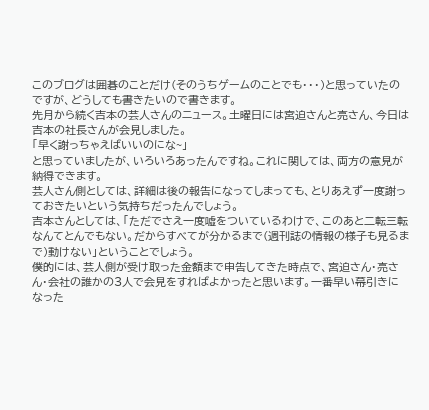このブログは囲碁のことだけ(そのうちゲームのことでも・・・)と思っていたのですが、どうしても書きたいので書きます。
先月から続く吉本の芸人さんのニュース。土曜日には宮迫さんと亮さん、今日は吉本の社長さんが会見しました。
「早く謝っちゃえばいいのにな~」
と思っていましたが、いろいろあったんですね。これに関しては、両方の意見が納得できます。
芸人さん側としては、詳細は後の報告になってしまっても、とりあえず一度謝っておきたいという気持ちだったんでしょう。
吉本さんとしては、「ただでさえ一度嘘をついているわけで、このあと二転三転なんてとんでもない。だからすべてが分かるまで(週刊誌の情報の様子も見るまで)動けない」ということでしょう。
僕的には、芸人側が受け取った金額まで申告してきた時点で、宮迫さん・亮さん・会社の誰かの3人で会見をすればよかったと思います。一番早い幕引きになった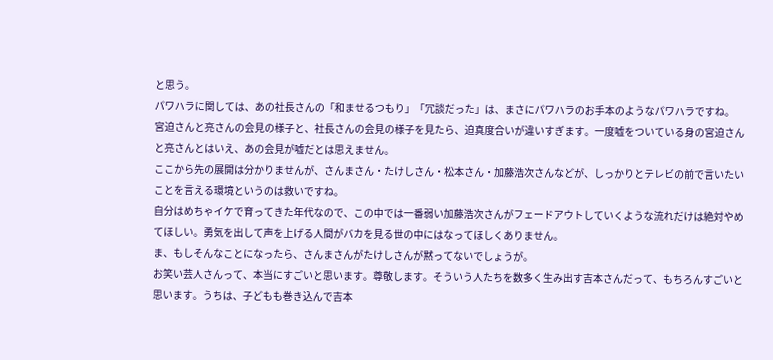と思う。
パワハラに関しては、あの社長さんの「和ませるつもり」「冗談だった」は、まさにパワハラのお手本のようなパワハラですね。
宮迫さんと亮さんの会見の様子と、社長さんの会見の様子を見たら、迫真度合いが違いすぎます。一度嘘をついている身の宮迫さんと亮さんとはいえ、あの会見が嘘だとは思えません。
ここから先の展開は分かりませんが、さんまさん・たけしさん・松本さん・加藤浩次さんなどが、しっかりとテレビの前で言いたいことを言える環境というのは救いですね。
自分はめちゃイケで育ってきた年代なので、この中では一番弱い加藤浩次さんがフェードアウトしていくような流れだけは絶対やめてほしい。勇気を出して声を上げる人間がバカを見る世の中にはなってほしくありません。
ま、もしそんなことになったら、さんまさんがたけしさんが黙ってないでしょうが。
お笑い芸人さんって、本当にすごいと思います。尊敬します。そういう人たちを数多く生み出す吉本さんだって、もちろんすごいと思います。うちは、子どもも巻き込んで吉本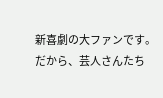新喜劇の大ファンです。
だから、芸人さんたち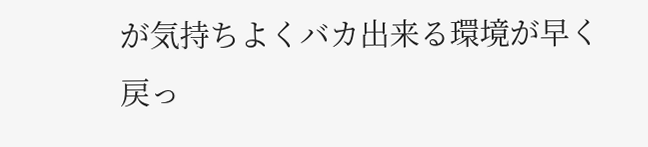が気持ちよくバカ出来る環境が早く戻っ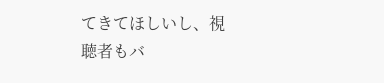てきてほしいし、視聴者もバ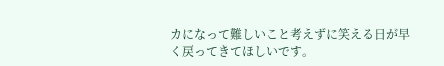カになって難しいこと考えずに笑える日が早く戻ってきてほしいです。